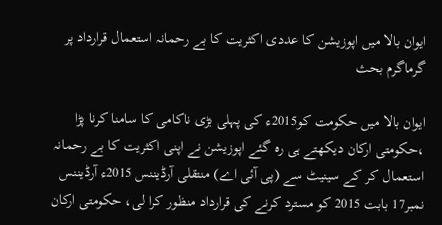ایوان بالا میں اپوزیشن کا عددی اکثریت کا بے رحمانہ استعمال قرارداد پر گرماگرم بحث

ایوان بالا میں حکومت کو2015ء کی پہلی بڑی ناکامی کا سامنا کرنا پڑا ،حکومتی ارکان دیکھتے ہی رہ گئے اپوزیشن نے اپنی اکثریت کا بے رحمانہ استعمال کر کے سینیٹ سے (پی آئی اے) منتقلی آرڈیننس 2015ء آرڈیننس نمبر17 بابت 2015 کو مسترد کرنے کی قرارداد منظور کرا لی، حکومتی ارکان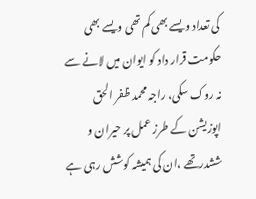کی تعداد ویسے بھی کم تھی ویسے بھی حکومت قرار داد کو ایوان میں لانے سے نہ روک سکی، راجہ محمد ظفر الحق اپوزیشن کے طرز عمل پر حیران و ششدرتھے ،ان کی ہمیشہ کوشش رہی ہے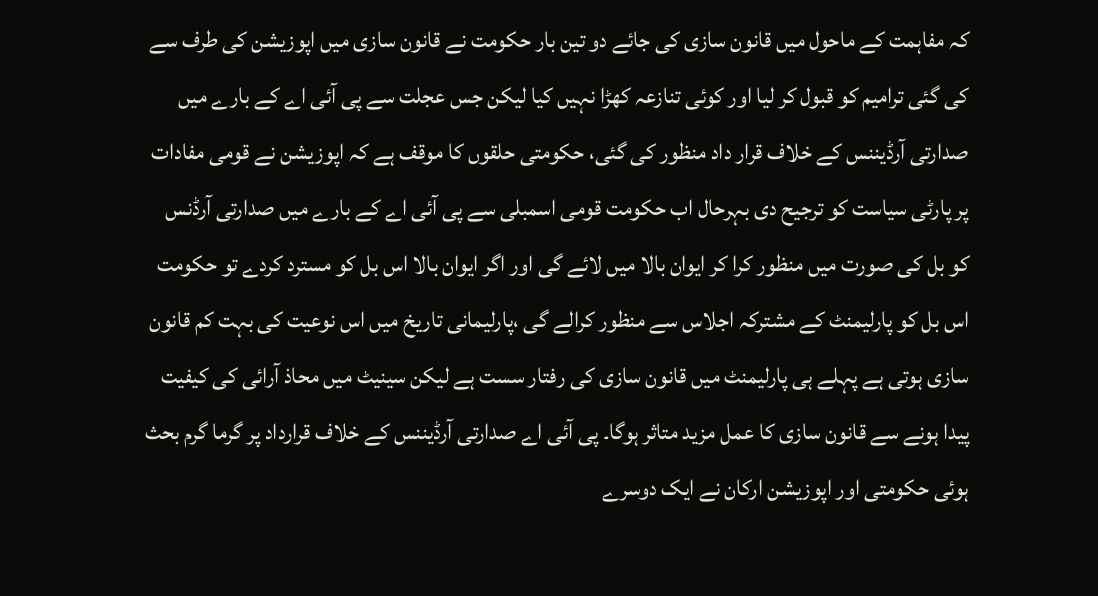کہ مفاہمت کے ماحول میں قانون سازی کی جائے دو تین بار حکومت نے قانون سازی میں اپوزیشن کی طرف سے کی گئی ترامیم کو قبول کر لیا اور کوئی تنازعہ کھڑا نہیں کیا لیکن جس عجلت سے پی آئی اے کے بارے میں صدارتی آرڈیننس کے خلاف قرار داد منظور کی گئی، حکومتی حلقوں کا موقف ہے کہ اپوزیشن نے قومی مفادات پر پارٹی سیاست کو ترجیح دی بہرحال اب حکومت قومی اسمبلی سے پی آئی اے کے بارے میں صدارتی آرڈنس کو بل کی صورت میں منظور کرا کر ایوان بالا میں لائے گی اور اگر ایوان بالا اس بل کو مسترد کردے تو حکومت اس بل کو پارلیمنٹ کے مشترکہ اجلاس سے منظور کرالے گی ،پارلیمانی تاریخ میں اس نوعیت کی بہت کم قانون سازی ہوتی ہے پہلے ہی پارلیمنٹ میں قانون سازی کی رفتار سست ہے لیکن سینیٹ میں محاذ آرائی کی کیفیت پیدا ہونے سے قانون سازی کا عمل مزید متاثر ہوگا۔ پی آئی اے صدارتی آرڈیننس کے خلاف قرارداد پر گرما گرم بحث ہوئی حکومتی اور اپوزیشن ارکان نے ایک دوسرے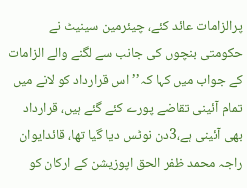پرالزامات عائد کئے، چیئرمین سینیٹ نے حکومتی بنچوں کی جانب سے لگنے والے الزامات کے جواب میں کہا کہ’’ اس قرارداد کو لانے میں تمام آئینی تقاضے پورے کئے گئے ہیں، قرارداد بھی آئینی ہے،3دن نوٹس دیا گیا تھا، قائدایوان راجہ محمد ظفر الحق اپوزیشن کے ارکان کو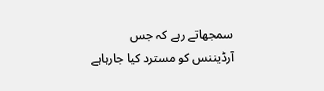سمجھاتے رہے کہ جس آرڈیننس کو مسترد کیا جارہاہے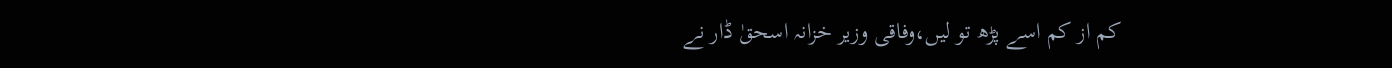کم از کم اسے پڑھ تو لیں،وفاقی وزیر خزانہ اسحقٰ ڈار نے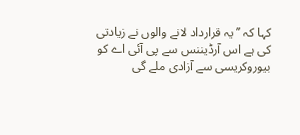کہا کہ ’’ یہ قرارداد لانے والوں نے زیادتی کی ہے اس آرڈیننس سے پی آئی اے کو بیوروکریسی سے آزادی ملے گی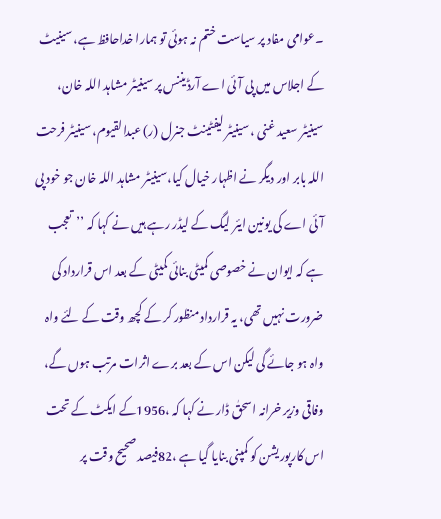۔عوامی مفاد پر سیاست ختم نہ ہوئی تو ہمارا خداحافظ ہے، سینیٹ کے اجلاس میں پی آئی اے آرڈیننس پر سینیٹر مشاہد اللہ خان، سینیٹر سعید غنی ، سینیٹر لیفٹینٹ جنرل (ر) عبدالقیوم، سینیٹر فرحت اللہ بابر اور دیگر نے اظہار خیال کیا،سینیٹر مشاہد اللہ خان جو خود پی آئی اے کی یونین ایئر لیگ کے لیڈر رہے ہیں نے کہا کہ ’’تعجب ہے کہ ایوان نے خصوصی کمیٹی بنائی کمیٹی کے بعد اس قرارداد کی ضرورت نہیں تھی، یہ قرارداد منظور کر کے کچھ وقت کے لئے واہ واہ ہو جائے گی لیکن اس کے بعد برے اثرات مرتب ہوں گے، وفاقی وزیر خرانہ اسحقٰ ڈار نے کہا کہ ،1956کے ایکٹ کے تحت اس کارپوریشن کو کمپنی بنایا گیا ہے ،82فیصد صحیح وقت پر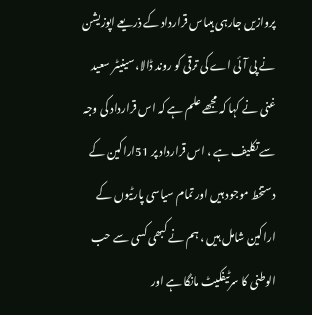پروازیں جارہی ہیںاس قرارداد کے ذریعے اپوزیشن نے پی آئی اے کی ترقی کو روند ڈالا، سینیٹر سعید غنی نے کہا کہ مجھے علم ہے کہ اس قرارداد کی وجہ سے تکلیف ہے ، اس قرارداد پر 51اراکین کے دستخط موجود ہیں اور تمام سیاسی پارٹیوں کے اراکین شامل ہیں ، ہم نے کبھی کسی سے حب الوطنی کا سرٹیفکیٹ مانگا ہے اور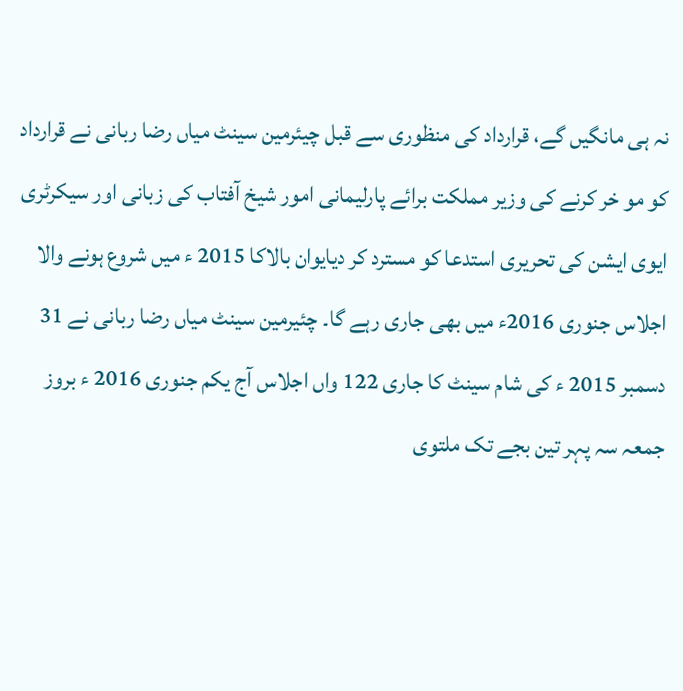نہ ہی مانگیں گے، قرارداد کی منظوری سے قبل چیئرمین سینٹ میاں رضا ربانی نے قرارداد کو مو خر کرنے کی وزیر مملکت برائے پارلیمانی امور شیخ آفتاب کی زبانی اور سیکرٹری ایوی ایشن کی تحریری استدعا کو مسترد کر دیایوان بالاکا 2015 ء میں شروع ہونے والا اجلاس جنوری 2016ء میں بھی جاری رہے گا۔ چئیرمین سینٹ میاں رضا ربانی نے 31 دسمبر 2015 ء کی شام سینٹ کا جاری 122 واں اجلاس آج یکم جنوری 2016 ء بروز جمعہ سہ پہر تین بجے تک ملتوی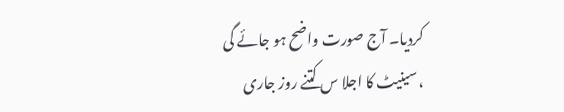کردیا۔ آج صورت واضح ہو جائے گی ،سینیٹ کا اجلا س کتنے روز جاری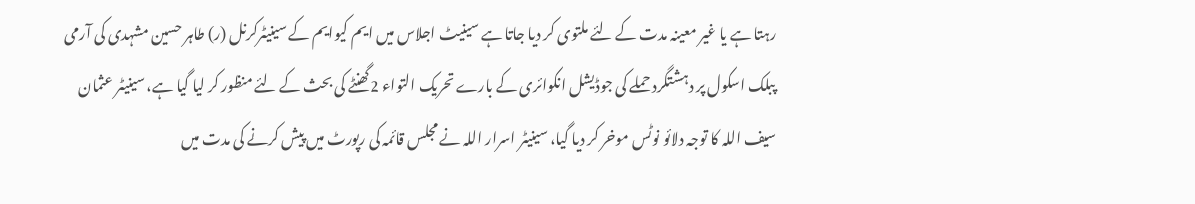رہتا ہے یا غیر معینہ مدت کے لئے ملتوی کر دیا جاتا ہے سینیٹ اجلاس میں ایم کیوایم کے سینیٹرکرنل (ر) طاہر حسین مشہدی کی آرمی پبلک اسکول پر دہشتگرد حملے کی جوڈیشل انکوائری کے بارے تحریک التواء 2گھنٹے کی بحث کے لئے منظور کر لیا گیا ہے، سینیٹر عثمان سیف اللہ کا توجہ دلائو نوٹس موخر کر دیا گیا، سینیٹر اسرار اللہ نے مجلس قائمہ کی رپورٹ میں پیش کرنے کی مدت میں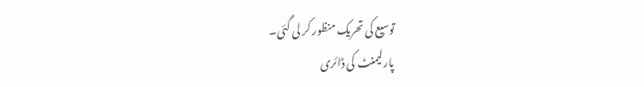توسیع کی تحریک منظور کر لی گئی۔
پارلیمنٹ کی ڈائری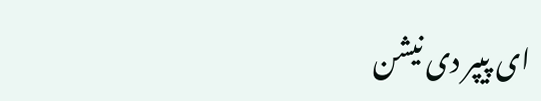ای پیپر دی نیشن